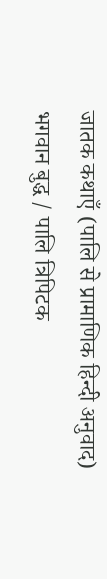जातक कथाएँ (पालि से प्रामाणिक हिन्दी अनुवाद)
भगवान बुद्ध / पालि त्रिपिटक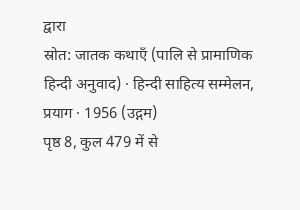द्वारा
स्रोत: जातक कथाएँ (पालि से प्रामाणिक हिन्दी अनुवाद) · हिन्दी साहित्य सम्मेलन, प्रयाग · 1956 (उद्गम)
पृष्ठ 8, कुल 479 में से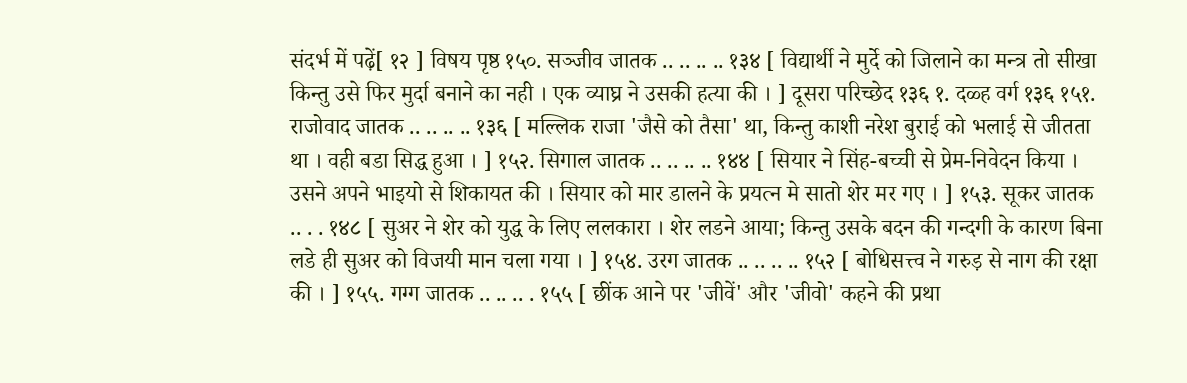संदर्भ में पढ़ें[ १२ ] विषय पृष्ठ १५०. सञ्जीव जातक .. .. .. .. १३४ [ विद्यार्थी ने मुर्दे को जिलाने का मन्त्र तो सीखा किन्तु उसे फिर मुर्दा बनाने का नही । एक व्याघ्र ने उसकी हत्या की । ] दूसरा परिच्छेद १३६ १. दळ्ह वर्ग १३६ १५१. राजोवाद जातक .. .. .. .. १३६ [ मल्लिक राजा 'जैसे को तैसा' था, किन्तु काशी नरेश बुराई को भलाई से जीतता था । वही बडा सिद्ध हुआ । ] १५२. सिगाल जातक .. .. .. .. १४४ [ सियार ने सिंह-बच्ची से प्रेम-निवेदन किया । उसने अपने भाइयो से शिकायत की । सियार को मार डालने के प्रयत्न मे सातो शेर मर गए । ] १५३. सूकर जातक .. . . १४८ [ सुअर ने शेर को युद्ध के लिए ललकारा । शेर लडने आया; किन्तु उसके बदन की गन्दगी के कारण बिना लडे ही सुअर को विजयी मान चला गया । ] १५४. उरग जातक .. .. .. .. १५२ [ बोधिसत्त्व ने गरुड़ से नाग की रक्षा की । ] १५५. गग्ग जातक .. .. .. . १५५ [ छींक आने पर 'जीवें' और 'जीवो' कहने की प्रथा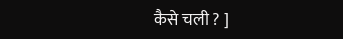कैसे चली ? ]